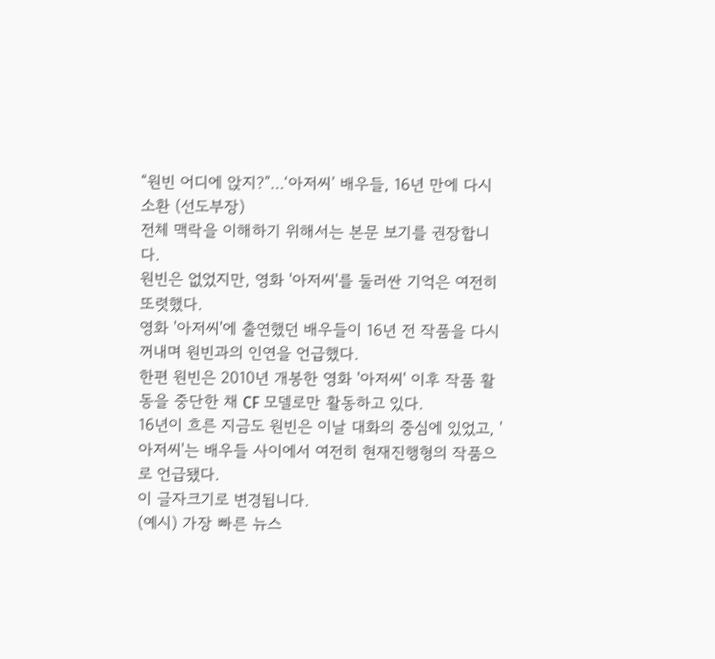“원빈 어디에 앉지?”…‘아저씨’ 배우들, 16년 만에 다시 소환 (선도부장)
전체 맥락을 이해하기 위해서는 본문 보기를 권장합니다.
원빈은 없었지만, 영화 '아저씨'를 둘러싼 기억은 여전히 또렷했다.
영화 '아저씨'에 출연했던 배우들이 16년 전 작품을 다시 꺼내며 원빈과의 인연을 언급했다.
한편 원빈은 2010년 개봉한 영화 '아저씨' 이후 작품 활동을 중단한 채 CF 모델로만 활동하고 있다.
16년이 흐른 지금도 원빈은 이날 대화의 중심에 있었고, '아저씨'는 배우들 사이에서 여전히 현재진행형의 작품으로 언급됐다.
이 글자크기로 변경됩니다.
(예시) 가장 빠른 뉴스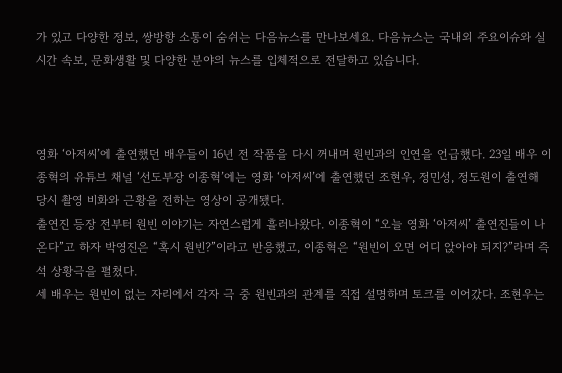가 있고 다양한 정보, 쌍방향 소통이 숨쉬는 다음뉴스를 만나보세요. 다음뉴스는 국내외 주요이슈와 실시간 속보, 문화생활 및 다양한 분야의 뉴스를 입체적으로 전달하고 있습니다.



영화 ‘아저씨’에 출연했던 배우들이 16년 전 작품을 다시 꺼내며 원빈과의 인연을 언급했다. 23일 배우 이종혁의 유튜브 채널 ‘선도부장 이종혁’에는 영화 ‘아저씨’에 출연했던 조현우, 정민성, 정도원이 출연해 당시 촬영 비화와 근황을 전하는 영상이 공개됐다.
출연진 등장 전부터 원빈 이야기는 자연스럽게 흘러나왔다. 이종혁이 “오늘 영화 ‘아저씨’ 출연진들이 나온다”고 하자 박영진은 “혹시 원빈?”이라고 반응했고, 이종혁은 “원빈이 오면 어디 앉아야 되지?”라며 즉석 상황극을 펼쳤다.
세 배우는 원빈이 없는 자리에서 각자 극 중 원빈과의 관계를 직접 설명하며 토크를 이어갔다. 조현우는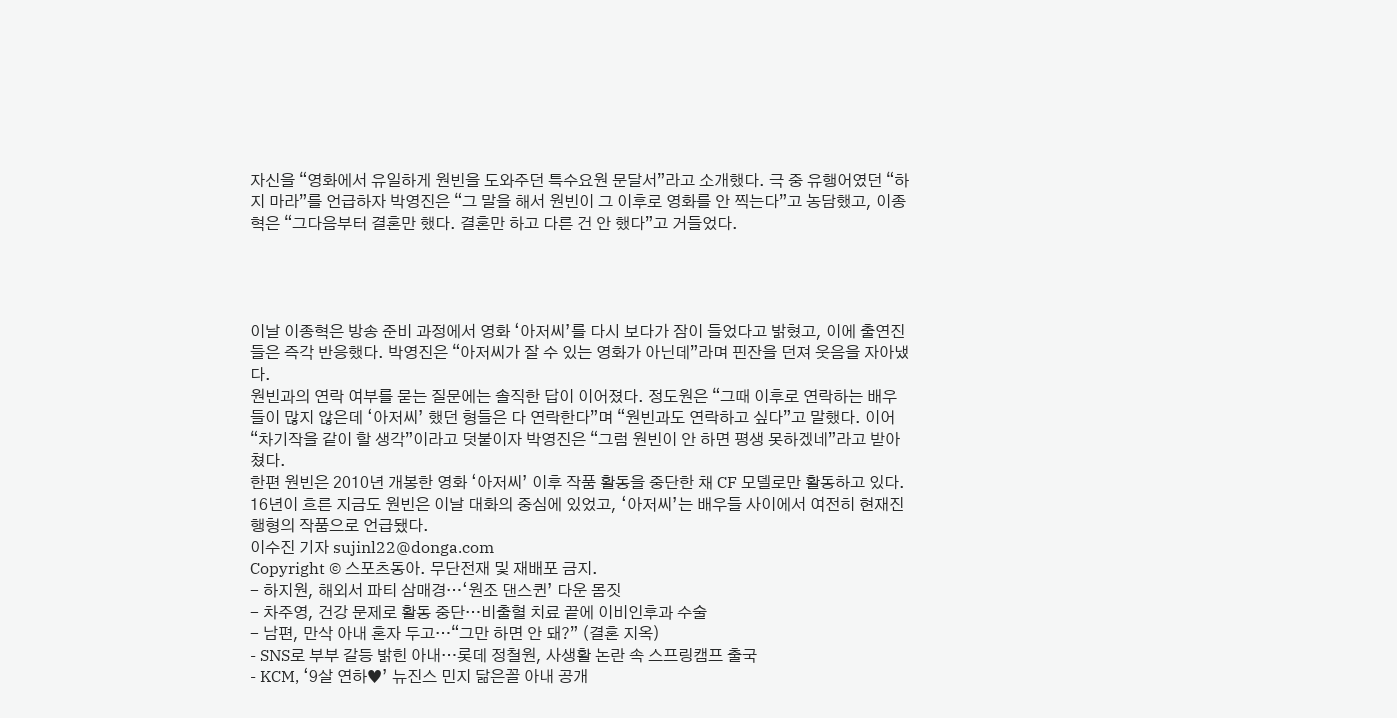자신을 “영화에서 유일하게 원빈을 도와주던 특수요원 문달서”라고 소개했다. 극 중 유행어였던 “하지 마라”를 언급하자 박영진은 “그 말을 해서 원빈이 그 이후로 영화를 안 찍는다”고 농담했고, 이종혁은 “그다음부터 결혼만 했다. 결혼만 하고 다른 건 안 했다”고 거들었다.




이날 이종혁은 방송 준비 과정에서 영화 ‘아저씨’를 다시 보다가 잠이 들었다고 밝혔고, 이에 출연진들은 즉각 반응했다. 박영진은 “아저씨가 잘 수 있는 영화가 아닌데”라며 핀잔을 던져 웃음을 자아냈다.
원빈과의 연락 여부를 묻는 질문에는 솔직한 답이 이어졌다. 정도원은 “그때 이후로 연락하는 배우들이 많지 않은데 ‘아저씨’ 했던 형들은 다 연락한다”며 “원빈과도 연락하고 싶다”고 말했다. 이어 “차기작을 같이 할 생각”이라고 덧붙이자 박영진은 “그럼 원빈이 안 하면 평생 못하겠네”라고 받아쳤다.
한편 원빈은 2010년 개봉한 영화 ‘아저씨’ 이후 작품 활동을 중단한 채 CF 모델로만 활동하고 있다. 16년이 흐른 지금도 원빈은 이날 대화의 중심에 있었고, ‘아저씨’는 배우들 사이에서 여전히 현재진행형의 작품으로 언급됐다.
이수진 기자 sujinl22@donga.com
Copyright © 스포츠동아. 무단전재 및 재배포 금지.
- 하지원, 해외서 파티 삼매경…‘원조 댄스퀸’ 다운 몸짓
- 차주영, 건강 문제로 활동 중단…비출혈 치료 끝에 이비인후과 수술
- 남편, 만삭 아내 혼자 두고…“그만 하면 안 돼?” (결혼 지옥)
- SNS로 부부 갈등 밝힌 아내…롯데 정철원, 사생활 논란 속 스프링캠프 출국
- KCM, ‘9살 연하♥’ 뉴진스 민지 닮은꼴 아내 공개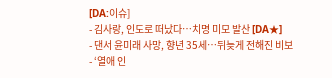[DA:이슈]
- 김사랑, 인도로 떠났다…치명 미모 발산 [DA★]
- 댄서 윤미래 사망, 향년 35세…뒤늦게 전해진 비보
- ‘열애 인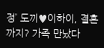정’ 도끼♥이하이, 결혼까지? 가족 만났다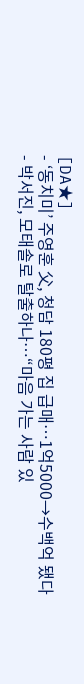[DA★]
- ‘동치미’ 주영훈 父, 청담 180평 집 급매…1억5000→수백억 됐다
- 박서진, 모태솔로 탈출하나…“마음 가는 사람 있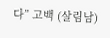다” 고백 (살림남)